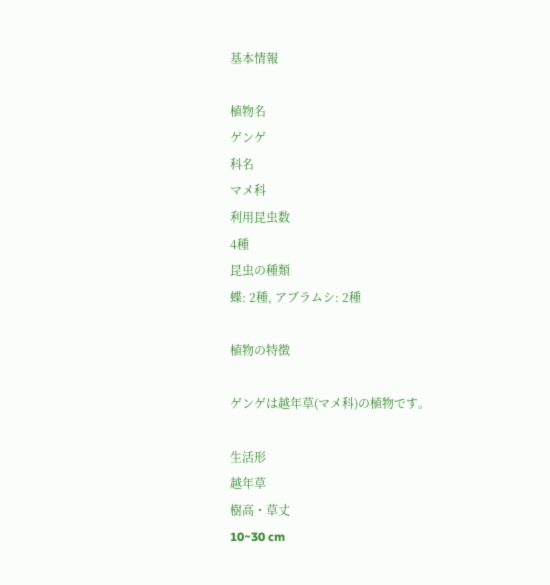基本情報

植物名
ゲンゲ
科名
マメ科
利用昆虫数
4種
昆虫の種類
蝶: 2種, アブラムシ: 2種

植物の特徴

ゲンゲは越年草(マメ科)の植物です。

生活形
越年草
樹高・草丈
10~30 cm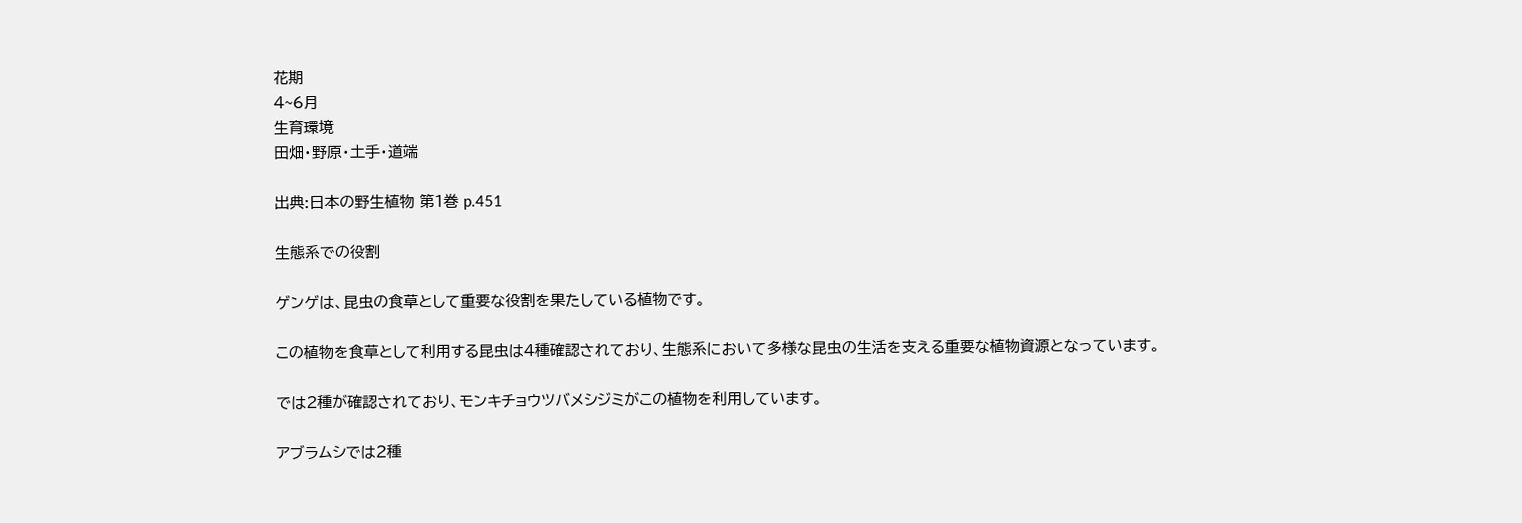花期
4~6月
生育環境
田畑・野原・土手・道端

出典:日本の野生植物 第1巻 p.451

生態系での役割

ゲンゲは、昆虫の食草として重要な役割を果たしている植物です。

この植物を食草として利用する昆虫は4種確認されており、生態系において多様な昆虫の生活を支える重要な植物資源となっています。

では2種が確認されており、モンキチョウツバメシジミがこの植物を利用しています。

アブラムシでは2種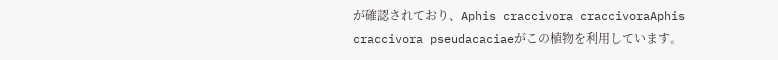が確認されており、Aphis craccivora craccivoraAphis craccivora pseudacaciaeがこの植物を利用しています。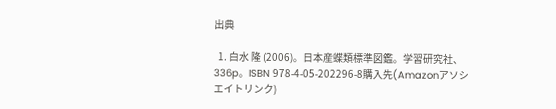出典

  1. 白水 隆 (2006)。日本産蝶類標準図鑑。学習研究社、336p。ISBN 978-4-05-202296-8購入先(Amazonアソシエイトリンク)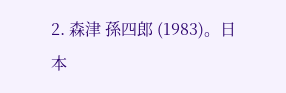2. 森津 孫四郎 (1983)。日本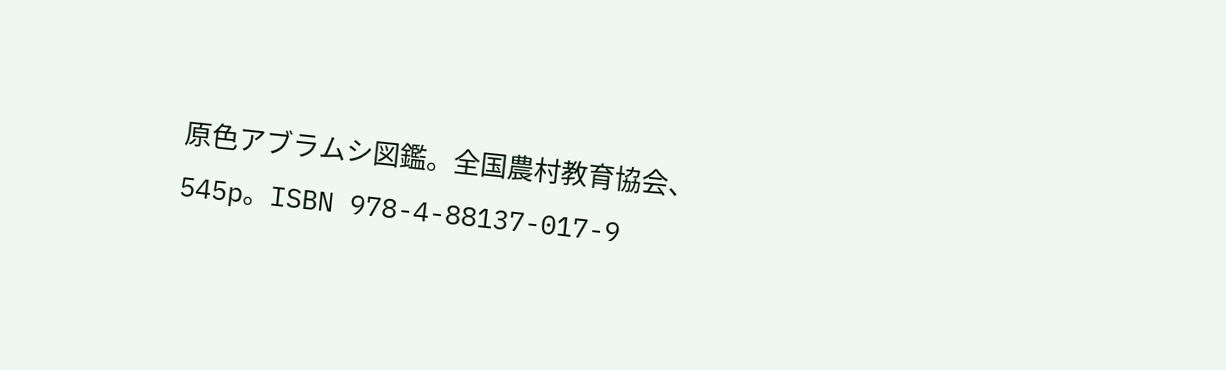原色アブラムシ図鑑。全国農村教育協会、545p。ISBN 978-4-88137-017-9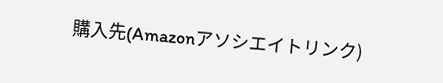購入先(Amazonアソシエイトリンク)